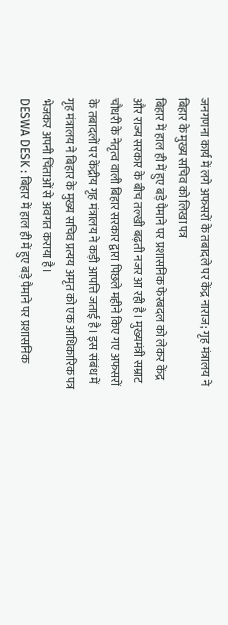जनगणना कार्य में लगे अफसरों के तबादले पर केंद्र नाराज; गृह मंत्रालय ने बिहार के मुख्य सचिव को लिखा पत्र
बिहार में हाल ही में हुए बड़े पैमाने पर प्रशासनिक फेरबदल को लेकर केंद्र और राज्य सरकार के बीच तल्खी बढ़ती नजर आ रही है। मुख्यमंत्री सम्राट चौधरी के नेतृत्व वाली बिहार सरकार द्वारा पिछले महीने किए गए अफसरों के तबादलों पर केंद्रीय गृह मंत्रालय ने कड़ी आपत्ति जताई है। इस संबंध में गृह मंत्रालय ने बिहार के मुख्य सचिव प्रत्यय अमृत को एक आधिकारिक पत्र भेजकर अपनी चिंताओं से अवगत कराया है।
DESWA DESK : बिहार में हाल ही में हुए बड़े पैमाने पर प्रशासनिक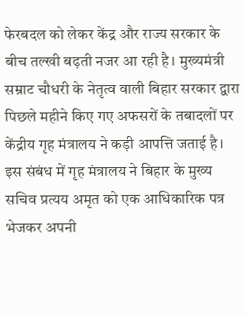फेरबदल को लेकर केंद्र और राज्य सरकार के बीच तल्खी बढ़ती नजर आ रही है। मुख्यमंत्री सम्राट चौधरी के नेतृत्व वाली बिहार सरकार द्वारा पिछले महीने किए गए अफसरों के तबादलों पर केंद्रीय गृह मंत्रालय ने कड़ी आपत्ति जताई है। इस संबंध में गृह मंत्रालय ने बिहार के मुख्य सचिव प्रत्यय अमृत को एक आधिकारिक पत्र भेजकर अपनी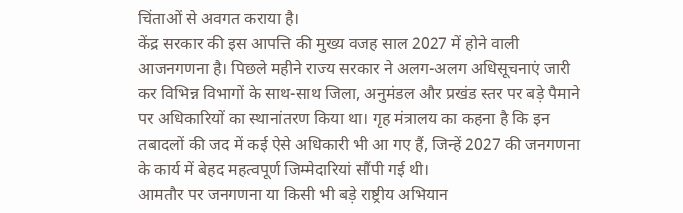चिंताओं से अवगत कराया है।
केंद्र सरकार की इस आपत्ति की मुख्य वजह साल 2027 में होने वाली आजनगणना है। पिछले महीने राज्य सरकार ने अलग-अलग अधिसूचनाएं जारी कर विभिन्न विभागों के साथ-साथ जिला, अनुमंडल और प्रखंड स्तर पर बड़े पैमाने पर अधिकारियों का स्थानांतरण किया था। गृह मंत्रालय का कहना है कि इन तबादलों की जद में कई ऐसे अधिकारी भी आ गए हैं, जिन्हें 2027 की जनगणना के कार्य में बेहद महत्वपूर्ण जिम्मेदारियां सौंपी गई थी।
आमतौर पर जनगणना या किसी भी बड़े राष्ट्रीय अभियान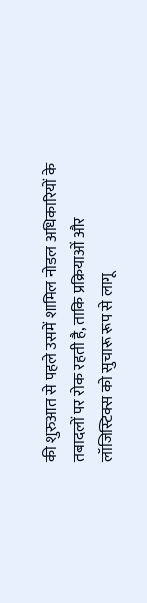की शुरुआत से पहले उसमें शामिल नोडल अधिकारियों के तबादलों पर रोक रहती है, ताकि प्रक्रियाओं और लॉजिस्टिक्स को सुचारू रूप से लागू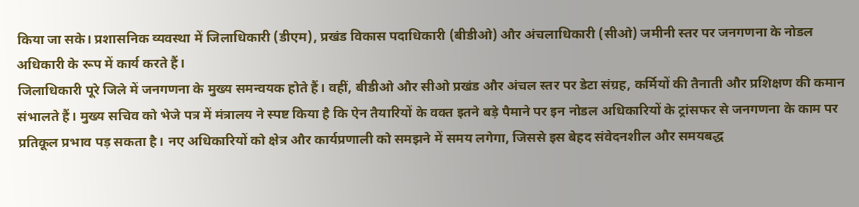किया जा सके। प्रशासनिक व्यवस्था में जिलाधिकारी (डीएम), प्रखंड विकास पदाधिकारी (बीडीओ) और अंचलाधिकारी (सीओ) जमीनी स्तर पर जनगणना के नोडल अधिकारी के रूप में कार्य करते हैं।
जिलाधिकारी पूरे जिले में जनगणना के मुख्य समन्वयक होते हैं। वहीं, बीडीओ और सीओ प्रखंड और अंचल स्तर पर डेटा संग्रह, कर्मियों की तैनाती और प्रशिक्षण की कमान संभालते हैं। मुख्य सचिव को भेजे पत्र में मंत्रालय ने स्पष्ट किया है कि ऐन तैयारियों के वक्त इतने बड़े पैमाने पर इन नोडल अधिकारियों के ट्रांसफर से जनगणना के काम पर प्रतिकूल प्रभाव पड़ सकता है। नए अधिकारियों को क्षेत्र और कार्यप्रणाली को समझने में समय लगेगा, जिससे इस बेहद संवेदनशील और समयबद्ध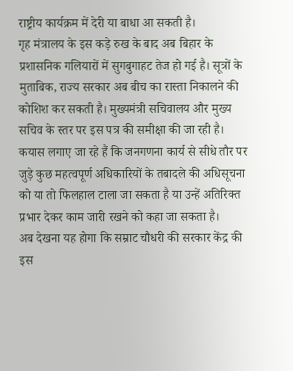राष्ट्रीय कार्यक्रम में देरी या बाधा आ सकती है।
गृह मंत्रालय के इस कड़े रुख के बाद अब बिहार के प्रशासनिक गलियारों में सुगबुगाहट तेज हो गई है। सूत्रों के मुताबिक, राज्य सरकार अब बीच का रास्ता निकालने की कोशिश कर सकती है। मुख्यमंत्री सचिवालय और मुख्य सचिव के स्तर पर इस पत्र की समीक्षा की जा रही है। कयास लगाए जा रहे हैं कि जनगणना कार्य से सीधे तौर पर जुड़े कुछ महत्वपूर्ण अधिकारियों के तबादले की अधिसूचना को या तो फिलहाल टाला जा सकता है या उन्हें अतिरिक्त प्रभार देकर काम जारी रखने को कहा जा सकता है।
अब देखना यह होगा कि सम्राट चौधरी की सरकार केंद्र की इस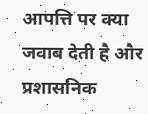आपत्ति पर क्या जवाब देती है और प्रशासनिक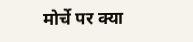मोर्चे पर क्या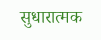सुधारात्मक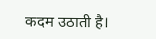कदम उठाती है।